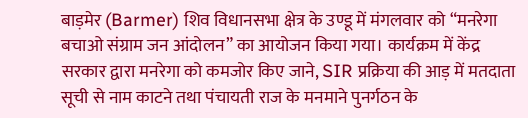बाड़मेर (Barmer) शिव विधानसभा क्षेत्र के उण्डू में मंगलवार को “मनरेगा बचाओ संग्राम जन आंदोलन” का आयोजन किया गया। कार्यक्रम में केंद्र सरकार द्वारा मनरेगा को कमजोर किए जाने, SIR प्रक्रिया की आड़ में मतदाता सूची से नाम काटने तथा पंचायती राज के मनमाने पुनर्गठन के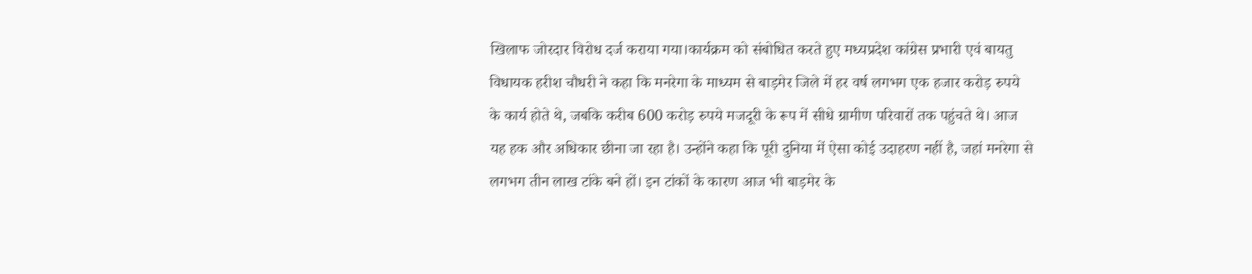खिलाफ जोरदार विरोध दर्ज कराया गया।कार्यक्रम को संबोधित करते हुए मध्यप्रदेश कांग्रेस प्रभारी एवं बायतु विधायक हरीश चौधरी ने कहा कि मनरेगा के माध्यम से बाड़मेर जिले में हर वर्ष लगभग एक हजार करोड़ रुपये के कार्य होते थे, जबकि करीब 600 करोड़ रुपये मजदूरी के रूप में सीधे ग्रामीण परिवारों तक पहुंचते थे। आज यह हक और अधिकार छीना जा रहा है। उन्होंने कहा कि पूरी दुनिया में ऐसा कोई उदाहरण नहीं है, जहां मनरेगा से लगभग तीन लाख टांके बने हों। इन टांकों के कारण आज भी बाड़मेर के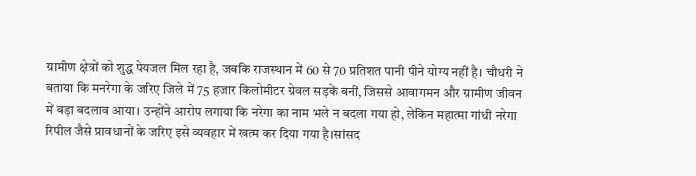ग्रामीण क्षेत्रों को शुद्ध पेयजल मिल रहा है, जबकि राजस्थान में 60 से 70 प्रतिशत पानी पीने योग्य नहीं है। चौधरी ने बताया कि मनरेगा के जरिए जिले में 75 हजार किलोमीटर ग्रेवल सड़कें बनीं, जिससे आवागमन और ग्रामीण जीवन में बड़ा बदलाव आया। उन्होंने आरोप लगाया कि नरेगा का नाम भले न बदला गया हो, लेकिन महात्मा गांधी नरेगा रिपील जैसे प्रावधानों के जरिए इसे व्यवहार में खत्म कर दिया गया है।सांसद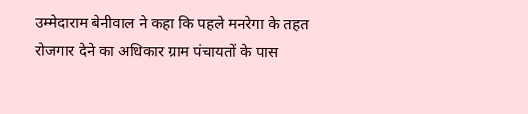उम्मेदाराम बेनीवाल ने कहा कि पहले मनरेगा के तहत रोजगार देने का अधिकार ग्राम पंचायतों के पास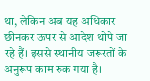था, लेकिन अब यह अधिकार छीनकर ऊपर से आदेश थोपे जा रहे हैं। इससे स्थानीय जरूरतों के अनुरूप काम रुक गया है।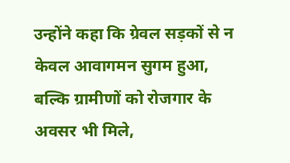उन्होंने कहा कि ग्रेवल सड़कों से न केवल आवागमन सुगम हुआ, बल्कि ग्रामीणों को रोजगार के अवसर भी मिले,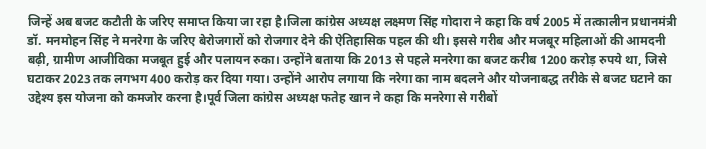जिन्हें अब बजट कटौती के जरिए समाप्त किया जा रहा है।जिला कांग्रेस अध्यक्ष लक्ष्मण सिंह गोदारा ने कहा कि वर्ष 2005 में तत्कालीन प्रधानमंत्री डॉ. मनमोहन सिंह ने मनरेगा के जरिए बेरोजगारों को रोजगार देने की ऐतिहासिक पहल की थी। इससे गरीब और मजबूर महिलाओं की आमदनी बढ़ी, ग्रामीण आजीविका मजबूत हुई और पलायन रुका। उन्होंने बताया कि 2013 से पहले मनरेगा का बजट करीब 1200 करोड़ रुपये था, जिसे घटाकर 2023 तक लगभग 400 करोड़ कर दिया गया। उन्होंने आरोप लगाया कि नरेगा का नाम बदलने और योजनाबद्ध तरीके से बजट घटाने का उद्देश्य इस योजना को कमजोर करना है।पूर्व जिला कांग्रेस अध्यक्ष फतेह खान ने कहा कि मनरेगा से गरीबों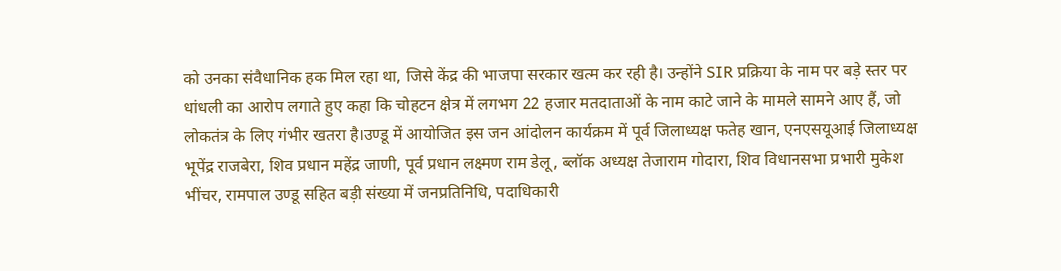को उनका संवैधानिक हक मिल रहा था, जिसे केंद्र की भाजपा सरकार खत्म कर रही है। उन्होंने SIR प्रक्रिया के नाम पर बड़े स्तर पर धांधली का आरोप लगाते हुए कहा कि चोहटन क्षेत्र में लगभग 22 हजार मतदाताओं के नाम काटे जाने के मामले सामने आए हैं, जो लोकतंत्र के लिए गंभीर खतरा है।उण्डू में आयोजित इस जन आंदोलन कार्यक्रम में पूर्व जिलाध्यक्ष फतेह खान, एनएसयूआई जिलाध्यक्ष भूपेंद्र राजबेरा, शिव प्रधान महेंद्र जाणी, पूर्व प्रधान लक्ष्मण राम डेलू, ब्लॉक अध्यक्ष तेजाराम गोदारा, शिव विधानसभा प्रभारी मुकेश भींचर, रामपाल उण्डू सहित बड़ी संख्या में जनप्रतिनिधि, पदाधिकारी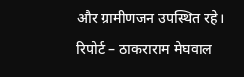और ग्रामीणजन उपस्थित रहे।
रिपोर्ट – ठाकराराम मेघवाल